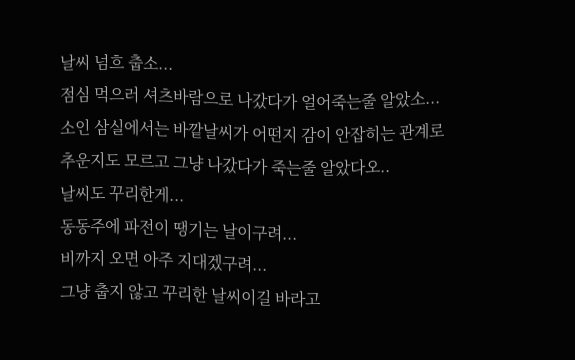날씨 넘흐 춥소...
점심 먹으러 셔츠바람으로 나갔다가 얼어죽는줄 알았소...
소인 삼실에서는 바깥날씨가 어떤지 감이 안잡히는 관계로
추운지도 모르고 그냥 나갔다가 죽는줄 알았다오..
날씨도 꾸리한게...
동동주에 파전이 땡기는 날이구려...
비까지 오면 아주 지대겠구려...
그냥 춥지 않고 꾸리한 날씨이길 바라고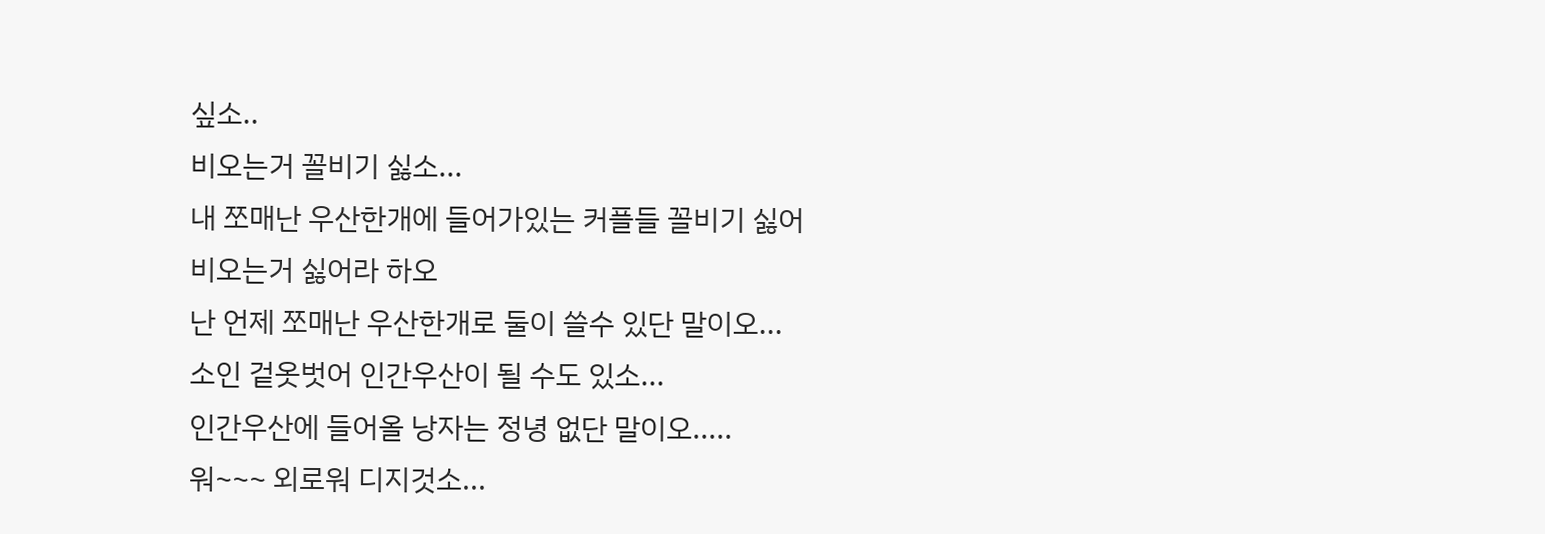싶소..
비오는거 꼴비기 싫소...
내 쪼매난 우산한개에 들어가있는 커플들 꼴비기 싫어 비오는거 싫어라 하오
난 언제 쪼매난 우산한개로 둘이 쓸수 있단 말이오...
소인 겉옷벗어 인간우산이 될 수도 있소...
인간우산에 들어올 낭자는 정녕 없단 말이오.....
워~~~ 외로워 디지것소...